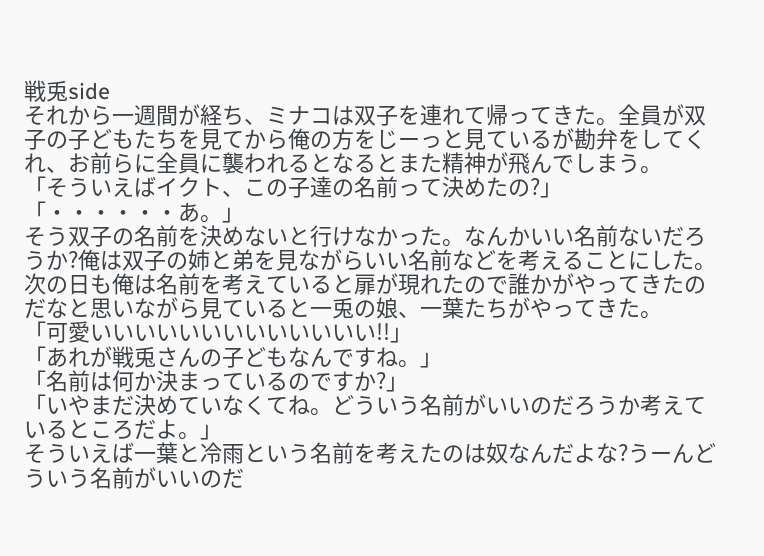戦兎side
それから一週間が経ち、ミナコは双子を連れて帰ってきた。全員が双子の子どもたちを見てから俺の方をじーっと見ているが勘弁をしてくれ、お前らに全員に襲われるとなるとまた精神が飛んでしまう。
「そういえばイクト、この子達の名前って決めたの?」
「・・・・・・あ。」
そう双子の名前を決めないと行けなかった。なんかいい名前ないだろうか?俺は双子の姉と弟を見ながらいい名前などを考えることにした。
次の日も俺は名前を考えていると扉が現れたので誰かがやってきたのだなと思いながら見ていると一兎の娘、一葉たちがやってきた。
「可愛いいいいいいいいいいいいい!!」
「あれが戦兎さんの子どもなんですね。」
「名前は何か決まっているのですか?」
「いやまだ決めていなくてね。どういう名前がいいのだろうか考えているところだよ。」
そういえば一葉と冷雨という名前を考えたのは奴なんだよな?うーんどういう名前がいいのだ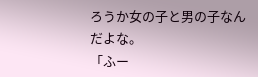ろうか女の子と男の子なんだよな。
「ふー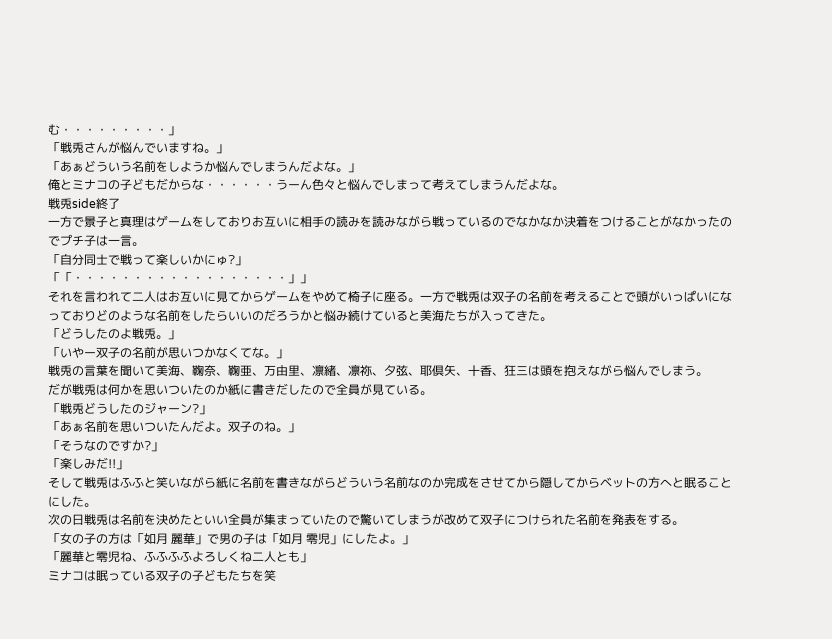む・・・・・・・・・」
「戦兎さんが悩んでいますね。」
「あぁどういう名前をしようか悩んでしまうんだよな。」
俺とミナコの子どもだからな・・・・・・うーん色々と悩んでしまって考えてしまうんだよな。
戦兎side終了
一方で景子と真理はゲームをしておりお互いに相手の読みを読みながら戦っているのでなかなか決着をつけることがなかったのでプチ子は一言。
「自分同士で戦って楽しいかにゅ?」
「「・・・・・・・・・・・・・・・・・・」」
それを言われて二人はお互いに見てからゲームをやめて椅子に座る。一方で戦兎は双子の名前を考えることで頭がいっぱいになっておりどのような名前をしたらいいのだろうかと悩み続けていると美海たちが入ってきた。
「どうしたのよ戦兎。」
「いやー双子の名前が思いつかなくてな。」
戦兎の言葉を聞いて美海、鞠奈、鞠亜、万由里、凛緒、凛祢、夕弦、耶倶矢、十香、狂三は頭を抱えながら悩んでしまう。
だが戦兎は何かを思いついたのか紙に書きだしたので全員が見ている。
「戦兎どうしたのジャーン?」
「あぁ名前を思いついたんだよ。双子のね。」
「そうなのですか?」
「楽しみだ!!」
そして戦兎はふふと笑いながら紙に名前を書きながらどういう名前なのか完成をさせてから隠してからベットの方へと眠ることにした。
次の日戦兎は名前を決めたといい全員が集まっていたので驚いてしまうが改めて双子につけられた名前を発表をする。
「女の子の方は「如月 麗華」で男の子は「如月 零児」にしたよ。」
「麗華と零児ね、ふふふふよろしくね二人とも」
ミナコは眠っている双子の子どもたちを笑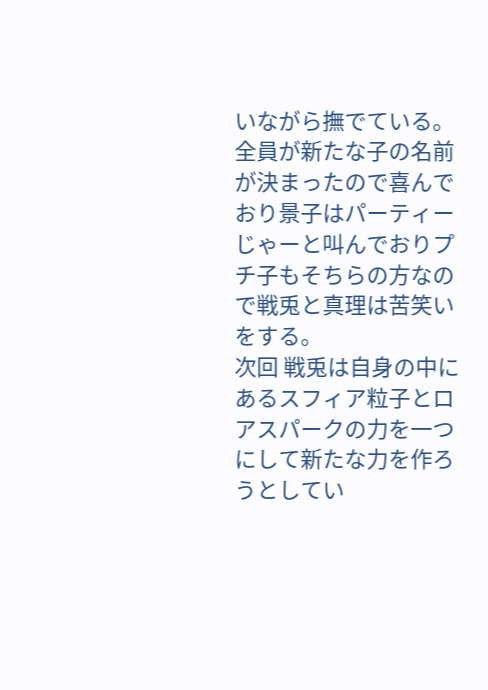いながら撫でている。全員が新たな子の名前が決まったので喜んでおり景子はパーティーじゃーと叫んでおりプチ子もそちらの方なので戦兎と真理は苦笑いをする。
次回 戦兎は自身の中にあるスフィア粒子とロアスパークの力を一つにして新たな力を作ろうとしてい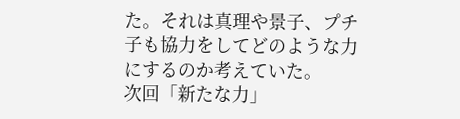た。それは真理や景子、プチ子も協力をしてどのような力にするのか考えていた。
次回「新たな力」